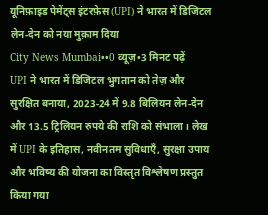यूनिफ़ाइड पेमेंट्स इंटरफ़ेस (UPI) ने भारत में डिजिटल लेन‑देन को नया मुक़ाम दिया
City News Mumbai••0 व्यूज़•3 मिनट पढ़ें
UPI ने भारत में डिजिटल भुगतान को तेज़ और सुरक्षित बनाया, 2023‑24 में 9.8 बिलियन लेन‑देन और 13.5 ट्रिलियन रुपये की राशि को संभाला। लेख में UPI के इतिहास, नवीनतम सुविधाएँ, सुरक्षा उपाय और भविष्य की योजना का विस्तृत विश्लेषण प्रस्तुत किया गया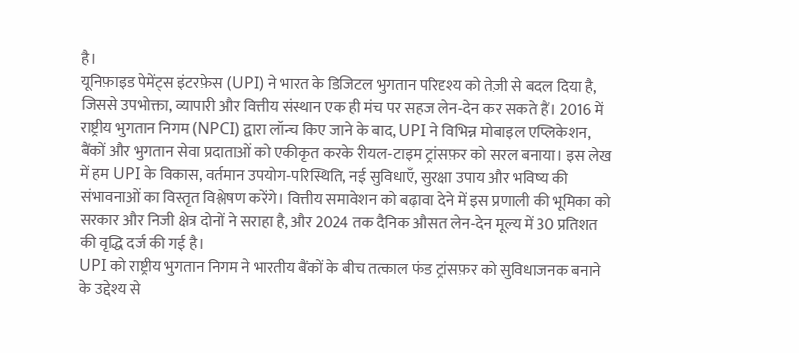है।
यूनिफ़ाइड पेमेंट्स इंटरफ़ेस (UPI) ने भारत के डिजिटल भुगतान परिदृश्य को तेज़ी से बदल दिया है, जिससे उपभोक्ता, व्यापारी और वित्तीय संस्थान एक ही मंच पर सहज लेन‑देन कर सकते हैं। 2016 में राष्ट्रीय भुगतान निगम (NPCI) द्वारा लॉन्च किए जाने के बाद, UPI ने विभिन्न मोबाइल एप्लिकेशन, बैंकों और भुगतान सेवा प्रदाताओं को एकीकृत करके रीयल‑टाइम ट्रांसफ़र को सरल बनाया। इस लेख में हम UPI के विकास, वर्तमान उपयोग‑परिस्थिति, नई सुविधाएँ, सुरक्षा उपाय और भविष्य की संभावनाओं का विस्तृत विश्लेषण करेंगे। वित्तीय समावेशन को बढ़ावा देने में इस प्रणाली की भूमिका को सरकार और निजी क्षेत्र दोनों ने सराहा है, और 2024 तक दैनिक औसत लेन‑देन मूल्य में 30 प्रतिशत की वृद्धि दर्ज की गई है।
UPI को राष्ट्रीय भुगतान निगम ने भारतीय बैंकों के बीच तत्काल फंड ट्रांसफ़र को सुविधाजनक बनाने के उद्देश्य से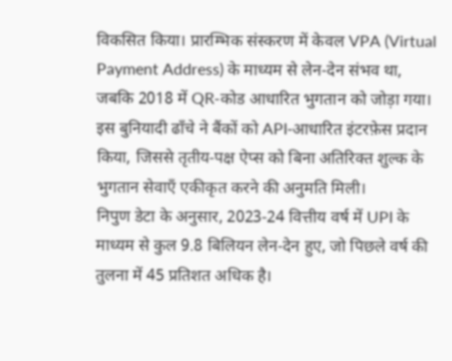विकसित किया। प्रारम्भिक संस्करण में केवल VPA (Virtual Payment Address) के माध्यम से लेन‑देन संभव था, जबकि 2018 में QR‑कोड आधारित भुगतान को जोड़ा गया। इस बुनियादी ढाँचे ने बैंकों को API‑आधारित इंटरफ़ेस प्रदान किया, जिससे तृतीय‑पक्ष ऐप्स को बिना अतिरिक्त शुल्क के भुगतान सेवाएँ एकीकृत करने की अनुमति मिली।
निपुण डेटा के अनुसार, 2023‑24 वित्तीय वर्ष में UPI के माध्यम से कुल 9.8 बिलियन लेन‑देन हुए, जो पिछले वर्ष की तुलना में 45 प्रतिशत अधिक है।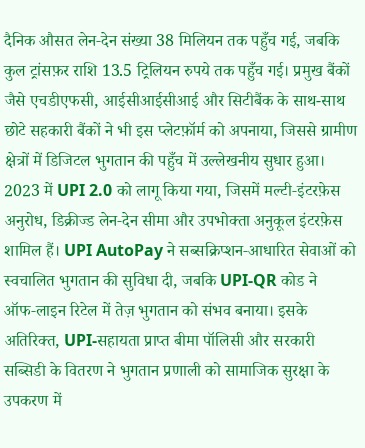दैनिक औसत लेन‑देन संख्या 38 मिलियन तक पहुँच गई, जबकि कुल ट्रांसफ़र राशि 13.5 ट्रिलियन रुपये तक पहुँच गई। प्रमुख बैंकों जैसे एचडीएफसी, आईसीआईसीआई और सिटीबैंक के साथ-साथ छोटे सहकारी बैंकों ने भी इस प्लेटफ़ॉर्म को अपनाया, जिससे ग्रामीण क्षेत्रों में डिजिटल भुगतान की पहुँच में उल्लेखनीय सुधार हुआ।
2023 में UPI 2.0 को लागू किया गया, जिसमें मल्टी‑इंटरफ़ेस अनुरोध, डिक्रीज्ड लेन‑देन सीमा और उपभोक्ता अनुकूल इंटरफ़ेस शामिल हैं। UPI AutoPay ने सब्सक्रिप्शन‑आधारित सेवाओं को स्वचालित भुगतान की सुविधा दी, जबकि UPI‑QR कोड ने ऑफ‑लाइन रिटेल में तेज़ भुगतान को संभव बनाया। इसके अतिरिक्त, UPI‑सहायता प्राप्त बीमा पॉलिसी और सरकारी सब्सिडी के वितरण ने भुगतान प्रणाली को सामाजिक सुरक्षा के उपकरण में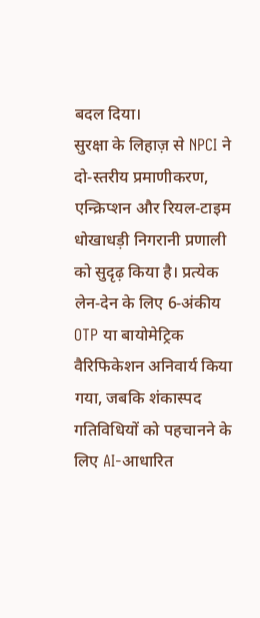बदल दिया।
सुरक्षा के लिहाज़ से NPCI ने दो‑स्तरीय प्रमाणीकरण, एन्क्रिप्शन और रियल‑टाइम धोखाधड़ी निगरानी प्रणाली को सुदृढ़ किया है। प्रत्येक लेन‑देन के लिए 6‑अंकीय OTP या बायोमेट्रिक वैरिफिकेशन अनिवार्य किया गया, जबकि शंकास्पद गतिविधियों को पहचानने के लिए AI‑आधारित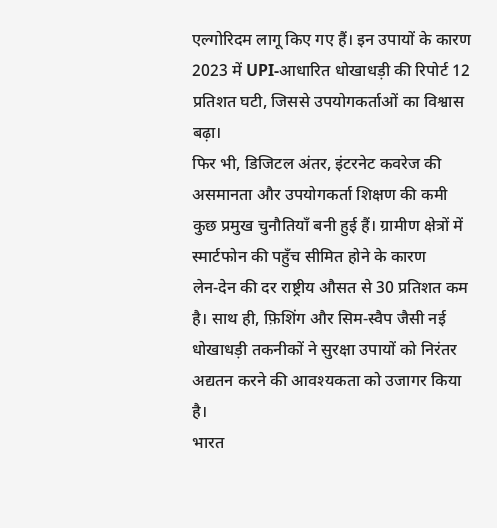एल्गोरिदम लागू किए गए हैं। इन उपायों के कारण 2023 में UPI‑आधारित धोखाधड़ी की रिपोर्ट 12 प्रतिशत घटी, जिससे उपयोगकर्ताओं का विश्वास बढ़ा।
फिर भी, डिजिटल अंतर, इंटरनेट कवरेज की असमानता और उपयोगकर्ता शिक्षण की कमी कुछ प्रमुख चुनौतियाँ बनी हुई हैं। ग्रामीण क्षेत्रों में स्मार्टफोन की पहुँच सीमित होने के कारण लेन‑देन की दर राष्ट्रीय औसत से 30 प्रतिशत कम है। साथ ही, फ़िशिंग और सिम‑स्वैप जैसी नई धोखाधड़ी तकनीकों ने सुरक्षा उपायों को निरंतर अद्यतन करने की आवश्यकता को उजागर किया है।
भारत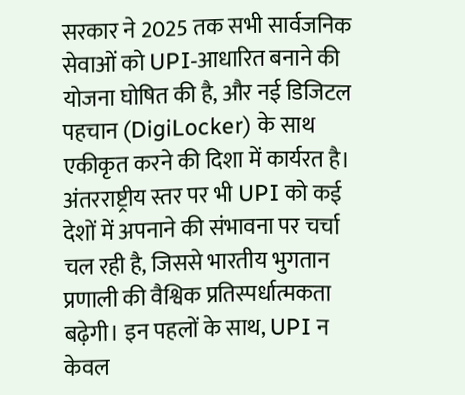सरकार ने 2025 तक सभी सार्वजनिक सेवाओं को UPI‑आधारित बनाने की योजना घोषित की है, और नई डिजिटल पहचान (DigiLocker) के साथ एकीकृत करने की दिशा में कार्यरत है। अंतरराष्ट्रीय स्तर पर भी UPI को कई देशों में अपनाने की संभावना पर चर्चा चल रही है, जिससे भारतीय भुगतान प्रणाली की वैश्विक प्रतिस्पर्धात्मकता बढ़ेगी। इन पहलों के साथ, UPI न केवल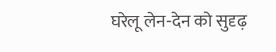घरेलू लेन‑देन को सुदृढ़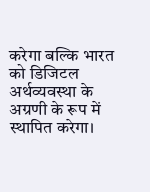करेगा बल्कि भारत को डिजिटल अर्थव्यवस्था के अग्रणी के रूप में स्थापित करेगा।